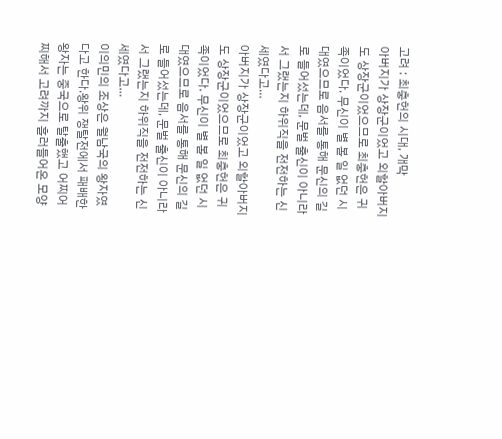고려 : 최충헌의 시대, 개막
아버지가 상장군이었고 외할아버지도 상장군이었으므로 최충헌은 귀족이었다. 무신이 별 볼 일 없던 시대였으므로 음서를 통해 문신의 길로 들어섰는데, 문벌 출신이 아니라서 그랬는지 하위직을 전전하는 신세였다고…
아버지가 상장군이었고 외할아버지도 상장군이었으므로 최충헌은 귀족이었다. 무신이 별 볼 일 없던 시대였으므로 음서를 통해 문신의 길로 들어섰는데, 문벌 출신이 아니라서 그랬는지 하위직을 전전하는 신세였다고…
이의민의 조상은 월남국의 왕자였다고 한다.왕위 쟁탈전에서 패배한 왕자는 중국으로 탈출했고 어찌어찌해서 고려까지 흘러들어온 모양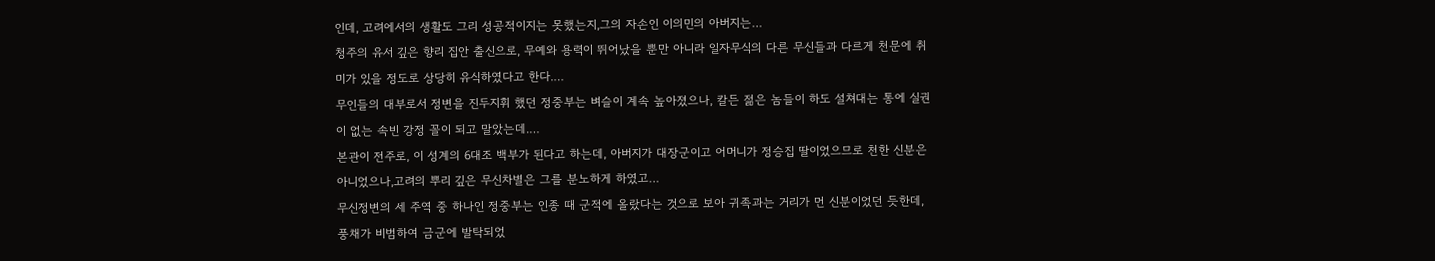인데, 고려에서의 생활도 그리 성공적이지는 못했는지,그의 자손인 이의민의 아버지는…
청주의 유서 깊은 향리 집안 출신으로, 무예와 용력이 뛰어났을 뿐만 아니라 일자무식의 다른 무신들과 다르게 천문에 취미가 있을 정도로 상당히 유식하였다고 한다.…
무인들의 대부로서 정변을 진두지휘 했던 정중부는 벼슬이 계속 높아졌으나, 칼든 젊은 놈들이 하도 설쳐대는 통에 실권이 없는 속빈 강정 꼴이 되고 말았는데.…
본관이 전주로, 이 성계의 6대조 백부가 된다고 하는데, 아버지가 대장군이고 어머니가 정승집 딸이었으므로 천한 신분은 아니었으나,고려의 뿌리 깊은 무신차별은 그를 분노하게 하였고…
무신정변의 세 주역 중 하나인 정중부는 인종 때 군적에 올랐다는 것으로 보아 귀족과는 거리가 먼 신분이었던 듯한데, 풍채가 비범하여 금군에 발탁되었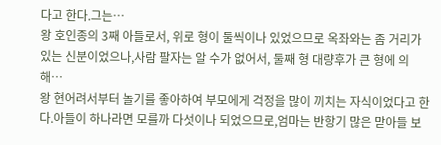다고 한다.그는…
왕 호인종의 3째 아들로서, 위로 형이 둘씩이나 있었으므로 옥좌와는 좀 거리가 있는 신분이었으나,사람 팔자는 알 수가 없어서, 둘째 형 대량후가 큰 형에 의해…
왕 현어려서부터 놀기를 좋아하여 부모에게 걱정을 많이 끼치는 자식이었다고 한다.아들이 하나라면 모를까 다섯이나 되었으므로,엄마는 반항기 많은 맏아들 보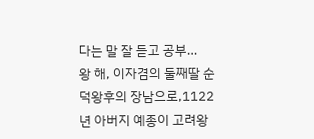다는 말 잘 듣고 공부…
왕 해, 이자겸의 둘째딸 순덕왕후의 장남으로,1122년 아버지 예종이 고려왕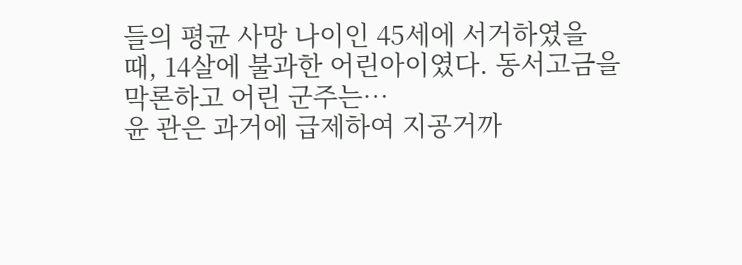들의 평균 사망 나이인 45세에 서거하였을 때, 14살에 불과한 어린아이였다. 동서고금을 막론하고 어린 군주는…
윤 관은 과거에 급제하여 지공거까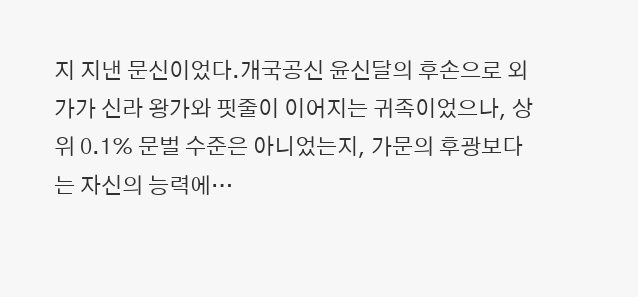지 지낸 문신이었다.개국공신 윤신달의 후손으로 외가가 신라 왕가와 핏줄이 이어지는 귀족이었으나, 상위 0.1% 문벌 수준은 아니었는지, 가문의 후광보다는 자신의 능력에…